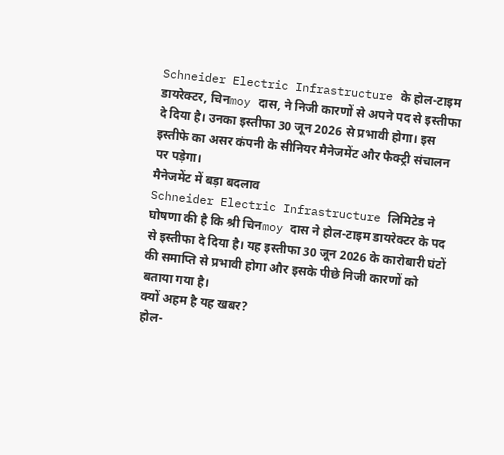Schneider Electric Infrastructure के होल-टाइम डायरेक्टर, चिनmoy दास, ने निजी कारणों से अपने पद से इस्तीफा दे दिया है। उनका इस्तीफा 30 जून 2026 से प्रभावी होगा। इस इस्तीफे का असर कंपनी के सीनियर मैनेजमेंट और फैक्ट्री संचालन पर पड़ेगा।
मैनेजमेंट में बड़ा बदलाव
Schneider Electric Infrastructure लिमिटेड ने घोषणा की है कि श्री चिनmoy दास ने होल-टाइम डायरेक्टर के पद से इस्तीफा दे दिया है। यह इस्तीफा 30 जून 2026 के कारोबारी घंटों की समाप्ति से प्रभावी होगा और इसके पीछे निजी कारणों को बताया गया है।
क्यों अहम है यह खबर?
होल-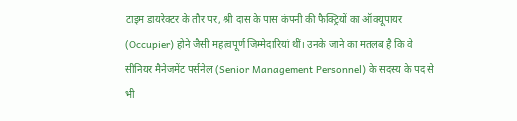टाइम डायरेक्टर के तौर पर, श्री दास के पास कंपनी की फैक्ट्रियों का ऑक्यूपायर (Occupier) होने जैसी महत्वपूर्ण जिम्मेदारियां थीं। उनके जाने का मतलब है कि वे सीनियर मैनेजमेंट पर्सनेल (Senior Management Personnel) के सदस्य के पद से भी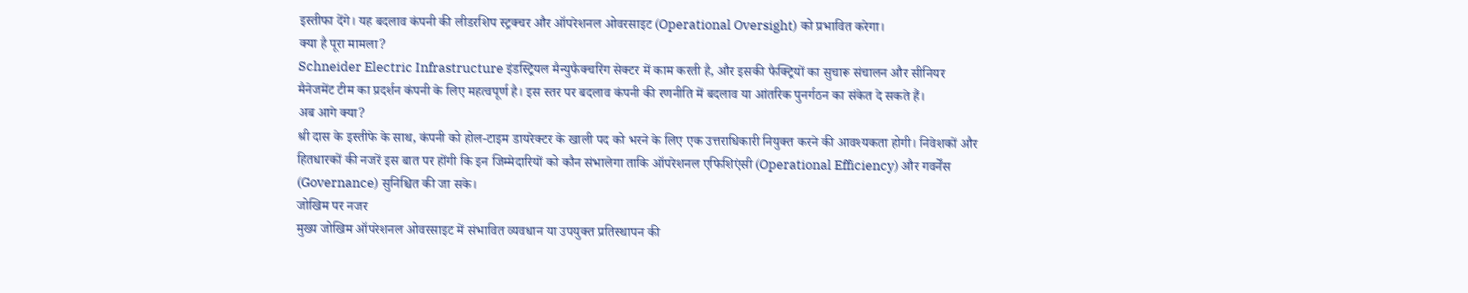इस्तीफा देंगे। यह बदलाव कंपनी की लीडरशिप स्ट्रक्चर और ऑपरेशनल ओवरसाइट (Operational Oversight) को प्रभावित करेगा।
क्या है पूरा मामला?
Schneider Electric Infrastructure इंडस्ट्रियल मैन्युफैक्चरिंग सेक्टर में काम करती है, और इसकी फैक्ट्रियों का सुचारू संचालन और सीनियर मैनेजमेंट टीम का प्रदर्शन कंपनी के लिए महत्वपूर्ण है। इस स्तर पर बदलाव कंपनी की रणनीति में बदलाव या आंतरिक पुनर्गठन का संकेत दे सकते हैं।
अब आगे क्या?
श्री दास के इस्तीफे के साथ, कंपनी को होल-टाइम डायरेक्टर के खाली पद को भरने के लिए एक उत्तराधिकारी नियुक्त करने की आवश्यकता होगी। निवेशकों और हितधारकों की नजरें इस बात पर होंगी कि इन जिम्मेदारियों को कौन संभालेगा ताकि ऑपरेशनल एफिशिएंसी (Operational Efficiency) और गवर्नेंस (Governance) सुनिश्चित की जा सके।
जोखिम पर नजर
मुख्य जोखिम ऑपरेशनल ओवरसाइट में संभावित व्यवधान या उपयुक्त प्रतिस्थापन की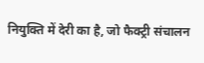नियुक्ति में देरी का है, जो फैक्ट्री संचालन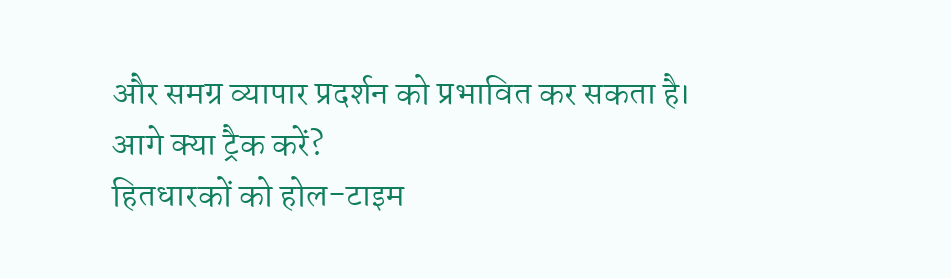और समग्र व्यापार प्रदर्शन को प्रभावित कर सकता है।
आगे क्या ट्रैक करें?
हितधारकों को होल-टाइम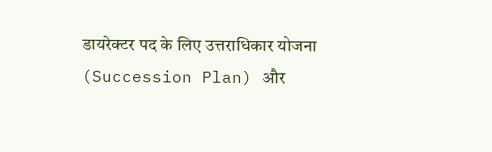डायरेक्टर पद के लिए उत्तराधिकार योजना (Succession Plan) और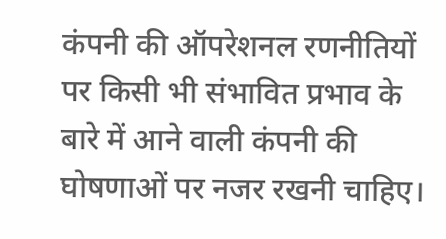कंपनी की ऑपरेशनल रणनीतियों पर किसी भी संभावित प्रभाव के बारे में आने वाली कंपनी की घोषणाओं पर नजर रखनी चाहिए।